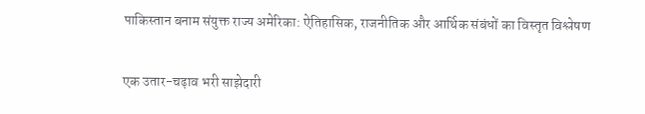पाकिस्तान बनाम संयुक्त राज्य अमेरिका: ऐतिहासिक, राजनीतिक और आर्थिक संबंधों का विस्तृत विश्लेषण

एक उतार-चढ़ाव भरी साझेदारी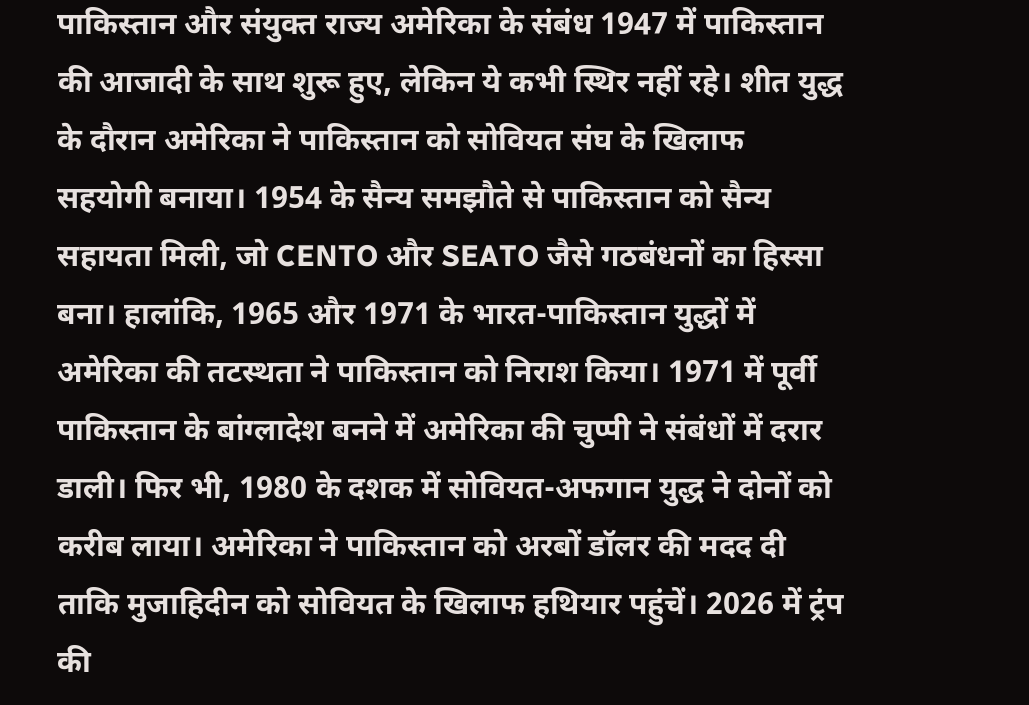पाकिस्तान और संयुक्त राज्य अमेरिका के संबंध 1947 में पाकिस्तान की आजादी के साथ शुरू हुए, लेकिन ये कभी स्थिर नहीं रहे। शीत युद्ध के दौरान अमेरिका ने पाकिस्तान को सोवियत संघ के खिलाफ सहयोगी बनाया। 1954 के सैन्य समझौते से पाकिस्तान को सैन्य सहायता मिली, जो CENTO और SEATO जैसे गठबंधनों का हिस्सा बना। हालांकि, 1965 और 1971 के भारत-पाकिस्तान युद्धों में अमेरिका की तटस्थता ने पाकिस्तान को निराश किया। 1971 में पूर्वी पाकिस्तान के बांग्लादेश बनने में अमेरिका की चुप्पी ने संबंधों में दरार डाली। फिर भी, 1980 के दशक में सोवियत-अफगान युद्ध ने दोनों को करीब लाया। अमेरिका ने पाकिस्तान को अरबों डॉलर की मदद दी ताकि मुजाहिदीन को सोवियत के खिलाफ हथियार पहुंचें। 2026 में ट्रंप की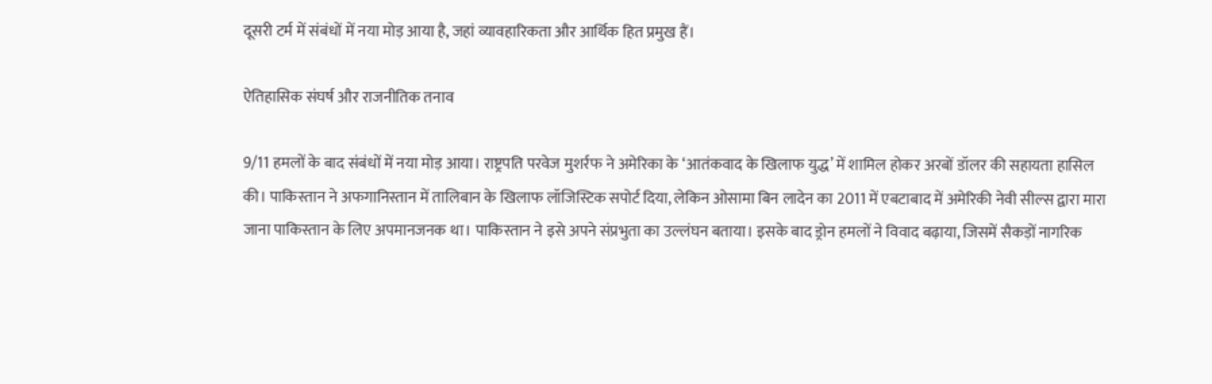दूसरी टर्म में संबंधों में नया मोड़ आया है, जहां व्यावहारिकता और आर्थिक हित प्रमुख हैं।

ऐतिहासिक संघर्ष और राजनीतिक तनाव

9/11 हमलों के बाद संबंधों में नया मोड़ आया। राष्ट्रपति परवेज मुशर्रफ ने अमेरिका के ‘आतंकवाद के खिलाफ युद्ध’ में शामिल होकर अरबों डॉलर की सहायता हासिल की। पाकिस्तान ने अफगानिस्तान में तालिबान के खिलाफ लॉजिस्टिक सपोर्ट दिया, लेकिन ओसामा बिन लादेन का 2011 में एबटाबाद में अमेरिकी नेवी सील्स द्वारा मारा जाना पाकिस्तान के लिए अपमानजनक था। पाकिस्तान ने इसे अपने संप्रभुता का उल्लंघन बताया। इसके बाद ड्रोन हमलों ने विवाद बढ़ाया, जिसमें सैकड़ों नागरिक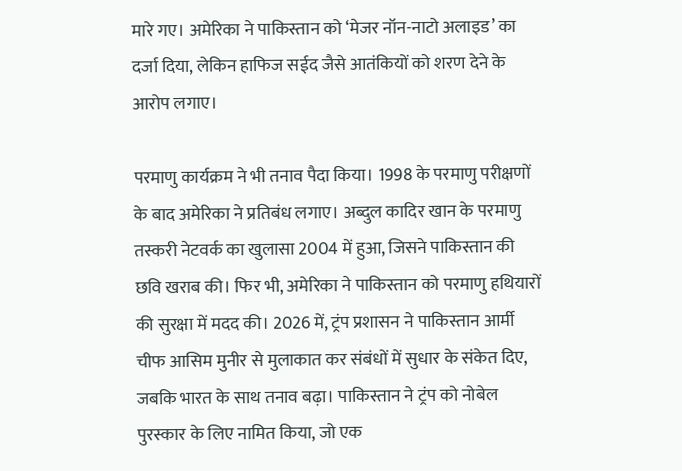मारे गए। अमेरिका ने पाकिस्तान को ‘मेजर नॉन-नाटो अलाइड’ का दर्जा दिया, लेकिन हाफिज सईद जैसे आतंकियों को शरण देने के आरोप लगाए।

परमाणु कार्यक्रम ने भी तनाव पैदा किया। 1998 के परमाणु परीक्षणों के बाद अमेरिका ने प्रतिबंध लगाए। अब्दुल कादिर खान के परमाणु तस्करी नेटवर्क का खुलासा 2004 में हुआ, जिसने पाकिस्तान की छवि खराब की। फिर भी, अमेरिका ने पाकिस्तान को परमाणु हथियारों की सुरक्षा में मदद की। 2026 में, ट्रंप प्रशासन ने पाकिस्तान आर्मी चीफ आसिम मुनीर से मुलाकात कर संबंधों में सुधार के संकेत दिए, जबकि भारत के साथ तनाव बढ़ा। पाकिस्तान ने ट्रंप को नोबेल पुरस्कार के लिए नामित किया, जो एक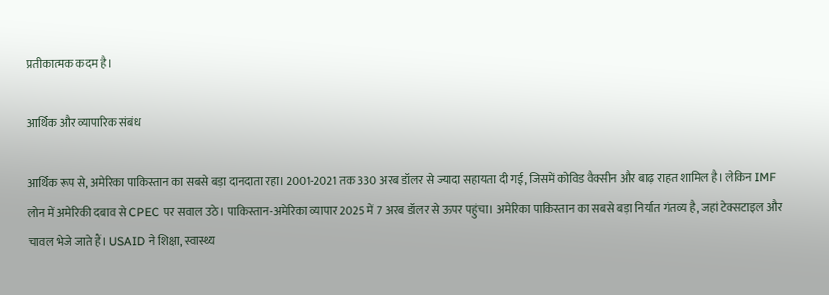प्रतीकात्मक कदम है।

आर्थिक और व्यापारिक संबंध

आर्थिक रूप से, अमेरिका पाकिस्तान का सबसे बड़ा दानदाता रहा। 2001-2021 तक 330 अरब डॉलर से ज्यादा सहायता दी गई, जिसमें कोविड वैक्सीन और बाढ़ राहत शामिल है। लेकिन IMF लोन में अमेरिकी दबाव से CPEC पर सवाल उठे। पाकिस्तान-अमेरिका व्यापार 2025 में 7 अरब डॉलर से ऊपर पहुंचा। अमेरिका पाकिस्तान का सबसे बड़ा निर्यात गंतव्य है, जहां टेक्सटाइल और चावल भेजे जाते हैं। USAID ने शिक्षा, स्वास्थ्य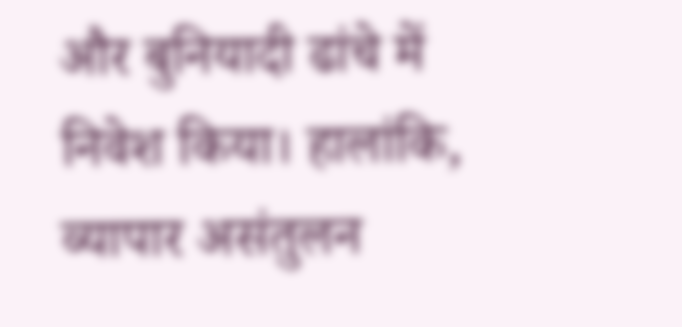और बुनियादी ढांचे में निवेश किया। हालांकि, व्यापार असंतुलन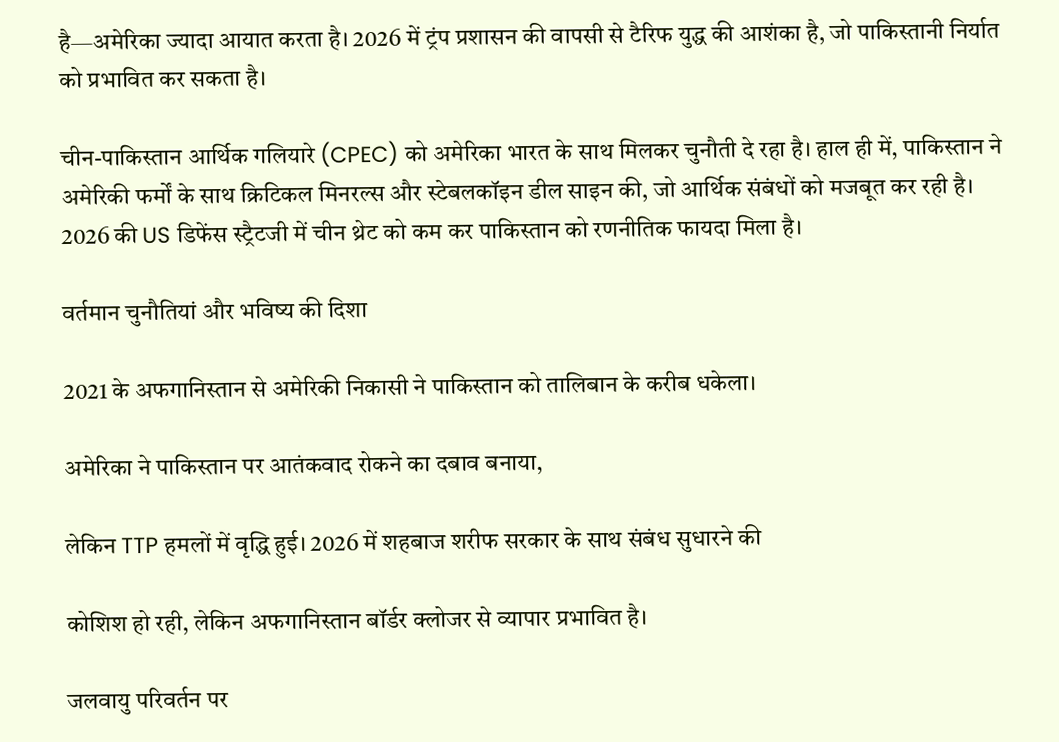है—अमेरिका ज्यादा आयात करता है। 2026 में ट्रंप प्रशासन की वापसी से टैरिफ युद्ध की आशंका है, जो पाकिस्तानी निर्यात को प्रभावित कर सकता है।

चीन-पाकिस्तान आर्थिक गलियारे (CPEC) को अमेरिका भारत के साथ मिलकर चुनौती दे रहा है। हाल ही में, पाकिस्तान ने अमेरिकी फर्मों के साथ क्रिटिकल मिनरल्स और स्टेबलकॉइन डील साइन की, जो आर्थिक संबंधों को मजबूत कर रही है। 2026 की US डिफेंस स्ट्रैटजी में चीन थ्रेट को कम कर पाकिस्तान को रणनीतिक फायदा मिला है।

वर्तमान चुनौतियां और भविष्य की दिशा

2021 के अफगानिस्तान से अमेरिकी निकासी ने पाकिस्तान को तालिबान के करीब धकेला।

अमेरिका ने पाकिस्तान पर आतंकवाद रोकने का दबाव बनाया,

लेकिन TTP हमलों में वृद्धि हुई। 2026 में शहबाज शरीफ सरकार के साथ संबंध सुधारने की

कोशिश हो रही, लेकिन अफगानिस्तान बॉर्डर क्लोजर से व्यापार प्रभावित है।

जलवायु परिवर्तन पर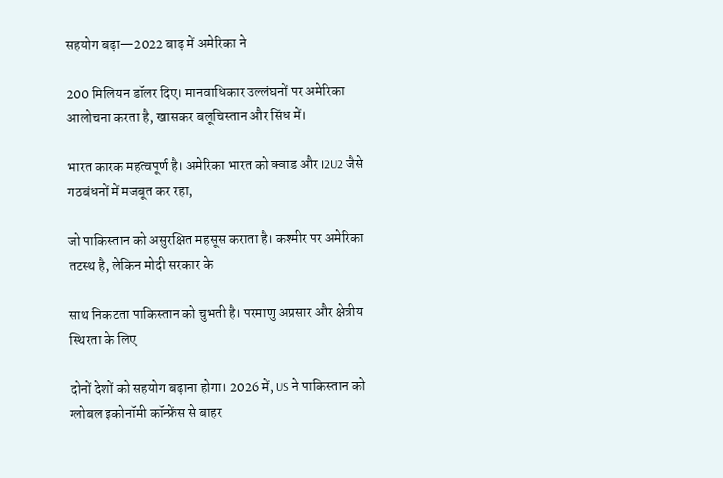सहयोग बढ़ा—2022 बाढ़ में अमेरिका ने

200 मिलियन डॉलर दिए। मानवाधिकार उल्लंघनों पर अमेरिका आलोचना करता है, खासकर बलूचिस्तान और सिंध में।

भारत कारक महत्वपूर्ण है। अमेरिका भारत को क्वाड और I2U2 जैसे गठबंधनों में मजबूत कर रहा,

जो पाकिस्तान को असुरक्षित महसूस कराता है। कश्मीर पर अमेरिका तटस्थ है, लेकिन मोदी सरकार के

साथ निकटता पाकिस्तान को चुभती है। परमाणु अप्रसार और क्षेत्रीय स्थिरता के लिए

दोनों देशों को सहयोग बढ़ाना होगा। 2026 में, US ने पाकिस्तान को ग्लोबल इकोनॉमी कॉन्फ्रेंस से बाहर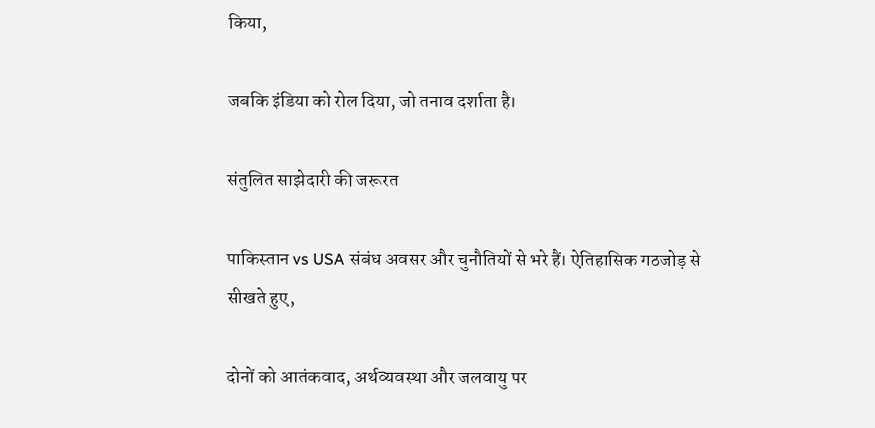किया,

जबकि इंडिया को रोल दिया, जो तनाव दर्शाता है।

संतुलित साझेदारी की जरूरत

पाकिस्तान vs USA संबंध अवसर और चुनौतियों से भरे हैं। ऐतिहासिक गठजोड़ से सीखते हुए,

दोनों को आतंकवाद, अर्थव्यवस्था और जलवायु पर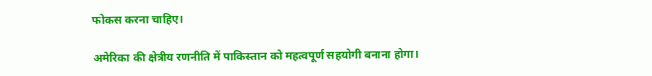फोकस करना चाहिए।

अमेरिका की क्षेत्रीय रणनीति में पाकिस्तान को महत्वपूर्ण सहयोगी बनाना होगा।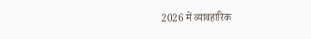2026 में व्यावहारिक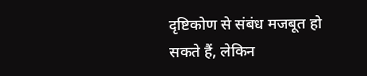दृष्टिकोण से संबंध मजबूत हो सकते हैं, लेकिन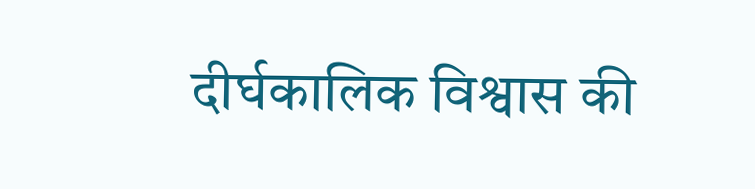दीर्घकालिक विश्वास की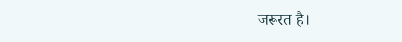जरूरत है।